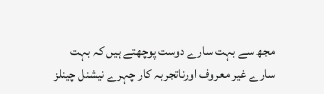مجھ سے بہت سارے دوست پوچھتے ہیں کہ بہت سارے غیر معروف اورناتجربہ کار چہرے نیشنل چینلز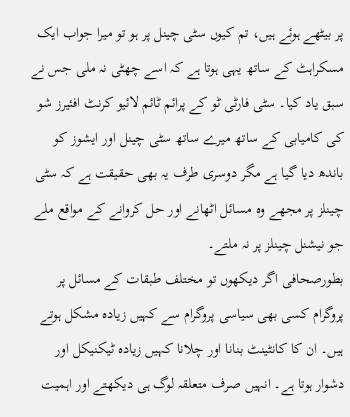پر بیٹھے ہوئے ہیں، تم کیوں سٹی چینل پر ہو تو میرا جواب ایک مسکراہٹ کے ساتھ یہی ہوتا ہے کہ اسے چھٹی نہ ملی جس نے سبق یاد کیا۔ سٹی فارٹی ٹو کے پرائم ٹائم لائیو کرنٹ افئیرز شو کی کامیابی کے ساتھ میرے ساتھ سٹی چینل اور ایشوز کو باندھ دیا گیا ہے مگر دوسری طرف یہ بھی حقیقت ہے کہ سٹی چینلز پر مجھے وہ مسائل اٹھانے اور حل کروانے کے مواقع ملے جو نیشنل چینلز پر نہ ملتے۔
بطورصحافی اگر دیکھوں تو مختلف طبقات کے مسائل پر پروگرام کسی بھی سیاسی پروگرام سے کہیں زیادہ مشکل ہوتے ہیں۔ ان کا کانٹینٹ بنانا اور چلانا کہیں زیادہ ٹیکنیکل اور دشوار ہوتا ہے۔ انہیں صرف متعلقہ لوگ ہی دیکھتے اور اہمیت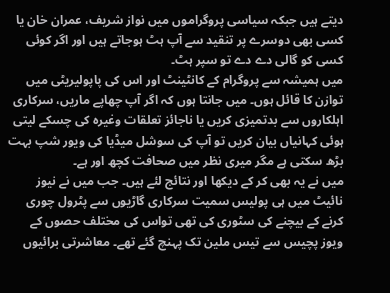دیتے ہیں جبکہ سیاسی پروگراموں میں نواز شریف، عمران خان یا کسی بھی دوسرے پر تنقید سے آپ ہٹ ہوجاتے ہیں اور اگر کوئی کسی کو گالی دے دے تو سپر ہٹ۔
میں ہمیشہ سے پروگرام کے کانٹینٹ اور اس کی پاپولیریٹی میں توازن کا قائل ہوں۔ میں جانتا ہوں کہ اگر آپ چھاپے ماریں، سرکاری اہلکاروں سے بدتمیزی کریں یا ناجائز تعلقات وغیرہ کی چسکے لیتی ہوئی کہانیاں بیان کریں تو آپ کی سوشل میڈیا کی ویور شپ بہت بڑھ سکتی ہے مگر میری نظر میں صحافت کچھ اور ہے۔
میں نے یہ بھی کر کے دیکھا اور نتائج لئے ہیں۔ جب میں نے نیوز نائیٹ میں ہی پولیس سمیت سرکاری گاڑیوں سے پٹرول چوری کرنے کے بیچنے کی سٹوری کی تھی تواس کی مختلف حصوں کے ویوز پچیس سے تیس ملین تک پہنچ گئے تھے۔ معاشرتی برائیوں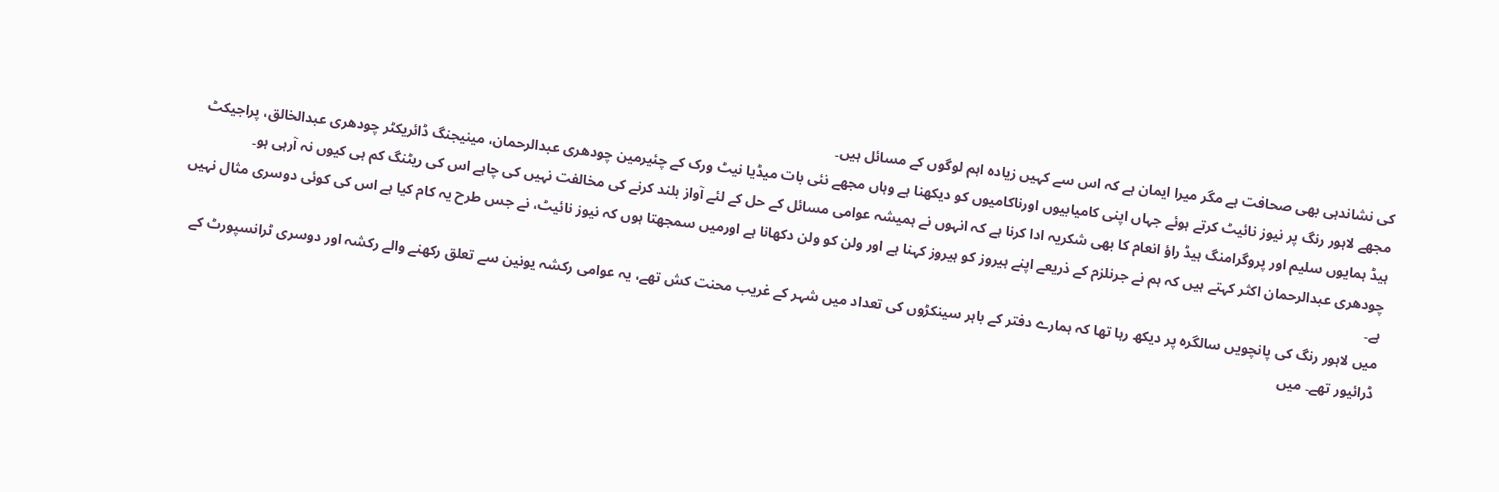کی نشاندہی بھی صحافت ہے مگر میرا ایمان ہے کہ اس سے کہیں زیادہ اہم لوگوں کے مسائل ہیں۔
مجھے لاہور رنگ پر نیوز نائیٹ کرتے ہوئے جہاں اپنی کامیابیوں اورناکامیوں کو دیکھنا ہے وہاں مجھے نئی بات میڈیا نیٹ ورک کے چئیرمین چودھری عبدالرحمان، مینیجنگ ڈائریکٹر چودھری عبدالخالق، پراجیکٹ ہیڈ ہمایوں سلیم اور پروگرامنگ ہیڈ راؤ انعام کا بھی شکریہ ادا کرنا ہے کہ انہوں نے ہمیشہ عوامی مسائل کے حل کے لئے آواز بلند کرنے کی مخالفت نہیں کی چاہے اس کی ریٹنگ کم ہی کیوں نہ آرہی ہو۔
چودھری عبدالرحمان اکثر کہتے ہیں کہ ہم نے جرنلزم کے ذریعے اپنے ہیروز کو ہیروز کہنا ہے اور ولن کو ولن دکھانا ہے اورمیں سمجھتا ہوں کہ نیوز نائیٹ، نے جس طرح یہ کام کیا ہے اس کی کوئی دوسری مثال نہیں ہے۔
میں لاہور رنگ کی پانچویں سالگرہ پر دیکھ رہا تھا کہ ہمارے دفتر کے باہر سینکڑوں کی تعداد میں شہر کے غریب محنت کش تھے، یہ عوامی رکشہ یونین سے تعلق رکھنے والے رکشہ اور دوسری ٹرانسپورٹ کے ڈرائیور تھے۔ میں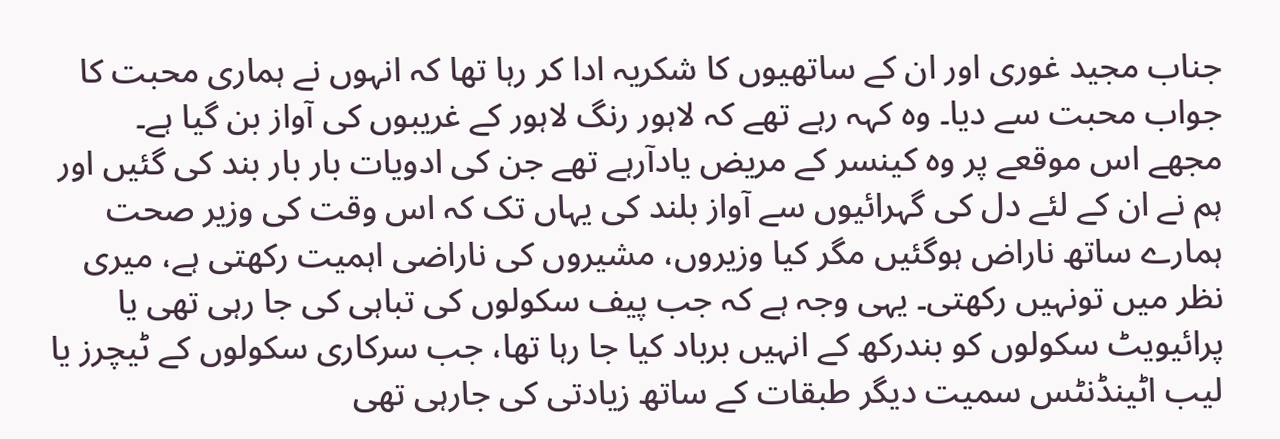جناب مجید غوری اور ان کے ساتھیوں کا شکریہ ادا کر رہا تھا کہ انہوں نے ہماری محبت کا جواب محبت سے دیا۔ وہ کہہ رہے تھے کہ لاہور رنگ لاہور کے غریبوں کی آواز بن گیا ہے۔
مجھے اس موقعے پر وہ کینسر کے مریض یادآرہے تھے جن کی ادویات بار بار بند کی گئیں اور ہم نے ان کے لئے دل کی گہرائیوں سے آواز بلند کی یہاں تک کہ اس وقت کی وزیر صحت ہمارے ساتھ ناراض ہوگئیں مگر کیا وزیروں، مشیروں کی ناراضی اہمیت رکھتی ہے، میری نظر میں تونہیں رکھتی۔ یہی وجہ ہے کہ جب پیف سکولوں کی تباہی کی جا رہی تھی یا پرائیویٹ سکولوں کو بندرکھ کے انہیں برباد کیا جا رہا تھا، جب سرکاری سکولوں کے ٹیچرز یا لیب اٹینڈنٹس سمیت دیگر طبقات کے ساتھ زیادتی کی جارہی تھی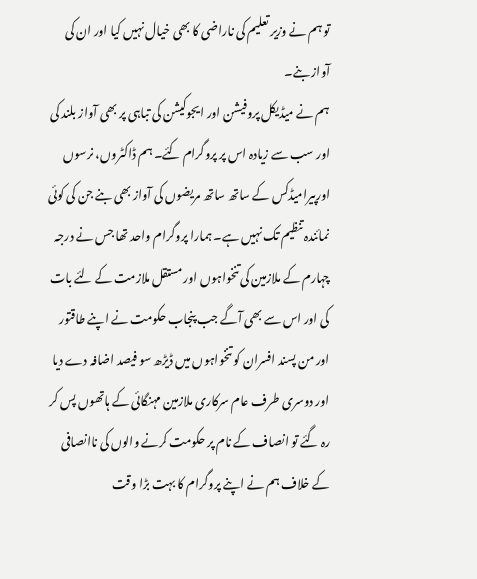تو ہم نے وزیر تعلیم کی ناراضی کا بھی خیال نہیں کیا اور ان کی آواز بنے۔
ہم نے میڈیکل پروفیشن اور ایجوکیشن کی تباہی پر بھی آواز بلند کی اور سب سے زیادہ اس پر پروگرام کئے۔ ہم ڈاکٹروں، نرسوں اورپیرامیڈکس کے ساتھ ساتھ مریضوں کی آواز بھی بنے جن کی کوئی نمائندہ تنظیم تک نہیں ہے۔ ہمارا پروگرام واحد تھا جس نے درجہ چہارم کے ملازمین کی تنخواہوں اور مستقل ملازمت کے لئے بات کی اور اس سے بھی آگے جب پنجاب حکومت نے اپنے طاقتور اور من پسند افسران کو تنخواہوں میں ڈیڑھ سو فیصد اضافہ دے دیا اور دوسری طرف عام سرکاری ملازمین مہنگائی کے ہاتھوں پس کر رہ گئے تو انصاف کے نام پر حکومت کرنے والوں کی ناانصافی کے خلاف ہم نے اپنے پروگرام کا بہت بڑا وقت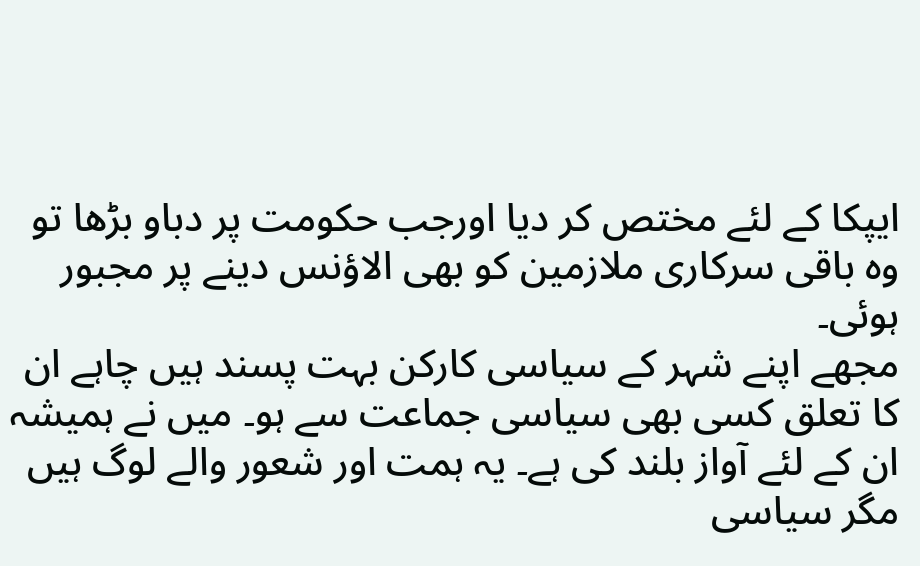ایپکا کے لئے مختص کر دیا اورجب حکومت پر دباو بڑھا تو وہ باقی سرکاری ملازمین کو بھی الاؤنس دینے پر مجبور ہوئی۔
مجھے اپنے شہر کے سیاسی کارکن بہت پسند ہیں چاہے ان کا تعلق کسی بھی سیاسی جماعت سے ہو۔ میں نے ہمیشہ ان کے لئے آواز بلند کی ہے۔ یہ ہمت اور شعور والے لوگ ہیں مگر سیاسی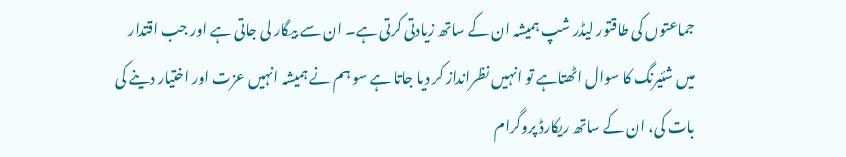جماعتوں کی طاقتور لیڈر شپ ہمیشہ ان کے ساتھ زیادتی کرتی ہے۔ ان سے بیگار لی جاتی ہے اور جب اقتدار میں شئیرنگ کا سوال اٹھتاہے تو انہیں نظرانداز کر دیا جاتا ہے سو ہم نے ہمیشہ انہیں عزت اور اختیار دینے کی بات کی، ان کے ساتھ ریکارڈ پروگرام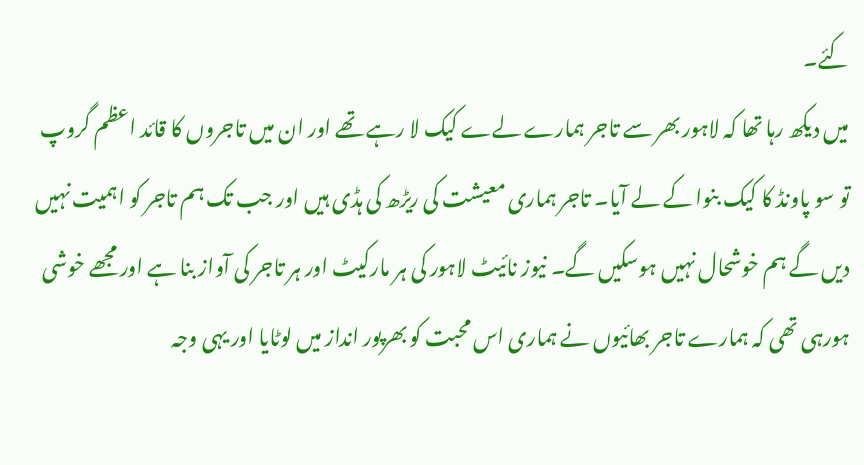کئے۔
میں دیکھ رہا تھا کہ لاہور بھر سے تاجر ہمارے لےے کیک لا رہے تھے اور ان میں تاجروں کا قائد اعظم گروپ تو سو پاونڈ کا کیک بنوا کے لے آیا۔ تاجر ہماری معیشت کی ریڑھ کی ہڈی ہیں اور جب تک ہم تاجر کو اہمیت نہیں دیں گے ہم خوشحال نہیں ہوسکیں گے۔ نیوز نائیٹ لاہور کی ہر مارکیٹ اور ہر تاجر کی آواز بنا ہے اور مجھے خوشی ہورہی تھی کہ ہمارے تاجر بھائیوں نے ہماری اس محبت کو بھرپور انداز میں لوٹایا اور یہی وجہ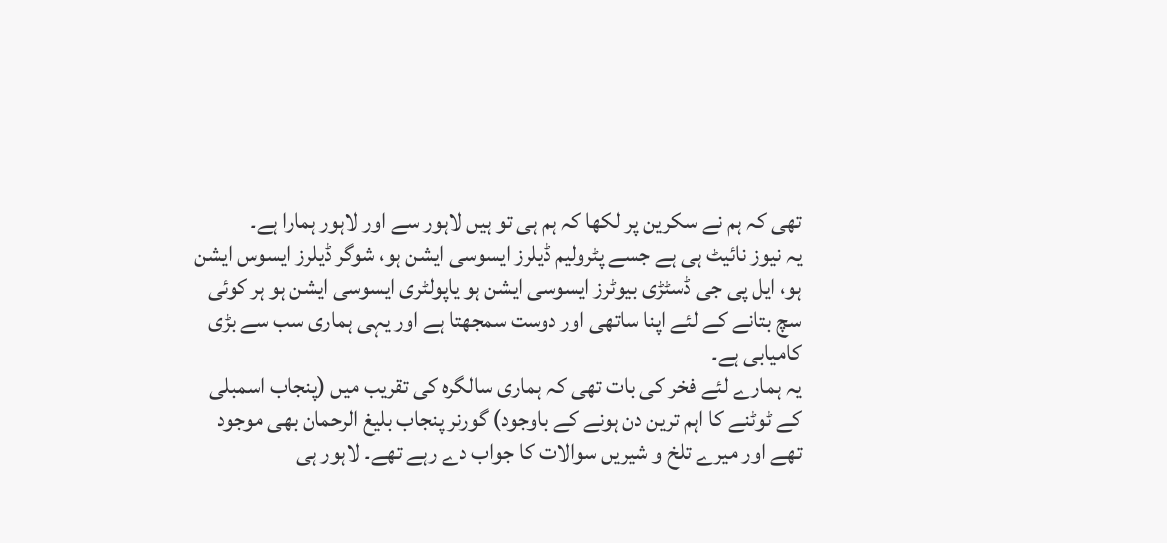تھی کہ ہم نے سکرین پر لکھا کہ ہم ہی تو ہیں لاہور سے اور لاہور ہمارا ہے۔
یہ نیوز نائیٹ ہی ہے جسے پٹرولیم ڈیلرز ایسوسی ایشن ہو، شوگر ڈیلرز ایسوس ایشن ہو، ایل پی جی ڈسٹڑی بیوٹرز ایسوسی ایشن ہو یاپولٹری ایسوسی ایشن ہو ہر کوئی سچ بتانے کے لئے اپنا ساتھی اور دوست سمجھتا ہے اور یہی ہماری سب سے بڑی کامیابی ہے۔
یہ ہمارے لئے فخر کی بات تھی کہ ہماری سالگرہ کی تقریب میں (پنجاب اسمبلی کے ٹوٹنے کا اہم ترین دن ہونے کے باوجود) گورنر پنجاب بلیغ الرحمان بھی موجود تھے اور میرے تلخ و شیریں سوالات کا جواب دے رہے تھے۔ لاہور ہی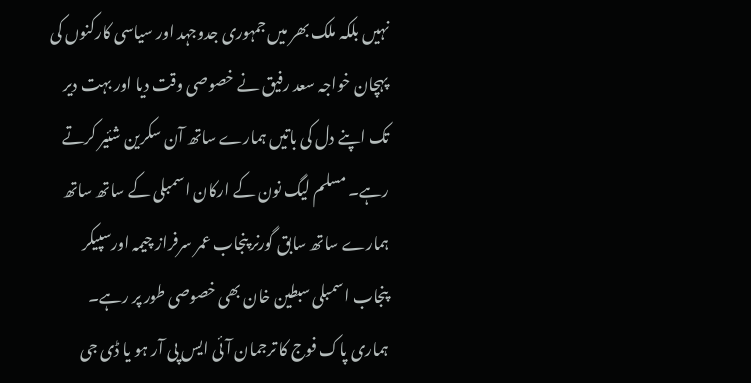نہیں بلکہ ملک بھر میں جمہوری جدوجہد اور سیاسی کارکنوں کی پہچان خواجہ سعد رفیق نے خصوصی وقت دیا اور بہت دیر تک اپنے دل کی باتیں ہمارے ساتھ آن سکرین شئیر کرتے رہے۔ مسلم لیگ نون کے ارکان اسمبلی کے ساتھ ساتھ ہمارے ساتھ سابق گورنر پنجاب عمر سرفراز چیمہ اورسپیکر پنجاب اسمبلی سبطین خان بھی خصوصی طور پر رہے۔
ہماری پاک فوج کا ترجمان آئی ایس پی آر ہو یا ڈی جی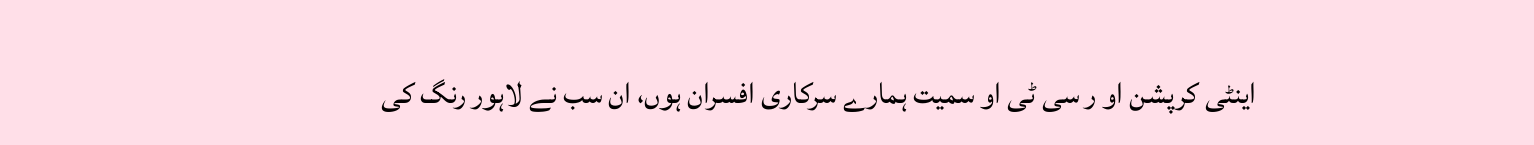اینٹی کرپشن او ر سی ٹی او سمیت ہمارے سرکاری افسران ہوں، ان سب نے لاہور رنگ کی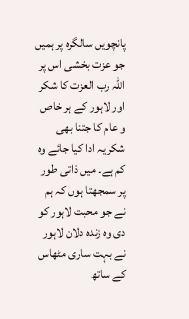پانچویں سالگرہ پر ہمیں جو عزت بخشی اس پر اللہ رب العزت کا شکر اور لاہور کے ہر خاص و عام کا جتنا بھی شکریہ ادا کیا جائے وہ کم ہے۔ میں ذاتی طور پر سمجھتا ہوں کہ ہم نے جو محبت لاہور کو دی وہ زندہ دلان لاہور نے بہت ساری مٹھاس کے ساتھ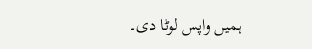ہمیں واپس لوٹا دی۔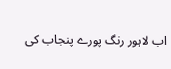اب لاہور رنگ پورے پنجاب کی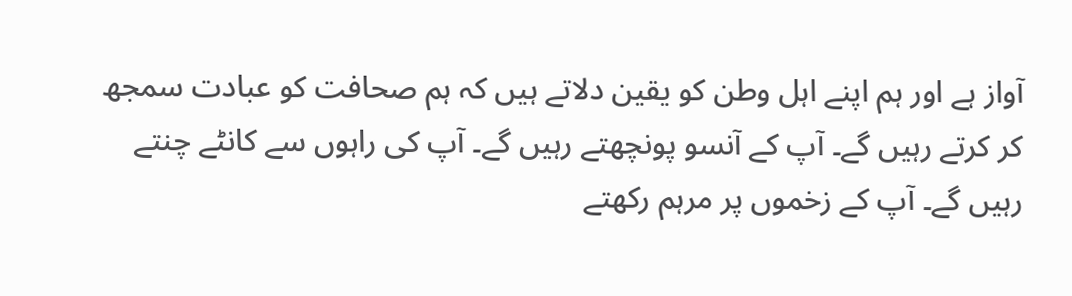آواز ہے اور ہم اپنے اہل وطن کو یقین دلاتے ہیں کہ ہم صحافت کو عبادت سمجھ کر کرتے رہیں گے۔ آپ کے آنسو پونچھتے رہیں گے۔ آپ کی راہوں سے کانٹے چنتے رہیں گے۔ آپ کے زخموں پر مرہم رکھتے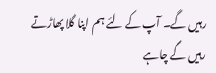رہیں گے۔ آپ کے لئے ہم اپنا گلا پھاڑتے رہیں گے چاہے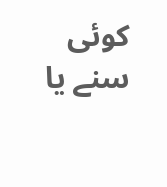کوئی سنے یا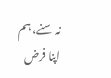نہ سنے، ہم اپنا فرض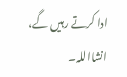ادا کرتے رہیں گے، انشااللہ۔